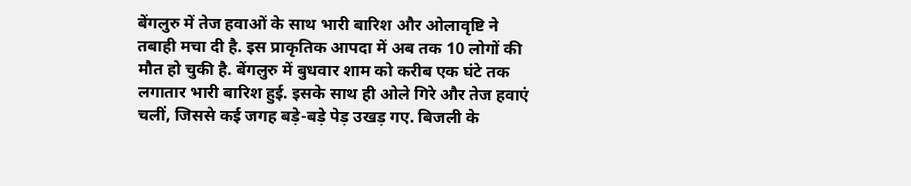बेंगलुरु में तेज हवाओं के साथ भारी बारिश और ओलावृष्टि ने तबाही मचा दी है. इस प्राकृतिक आपदा में अब तक 10 लोगों की मौत हो चुकी है. बेंगलुरु में बुधवार शाम को करीब एक घंटे तक लगातार भारी बारिश हुई. इसके साथ ही ओले गिरे और तेज हवाएं चलीं, जिससे कई जगह बड़े-बड़े पेड़ उखड़ गए. बिजली के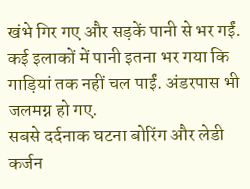खंभे गिर गए और सड़कें पानी से भर गईं. कई इलाकों में पानी इतना भर गया कि गाड़ियां तक नहीं चल पाईं. अंडरपास भी जलमग्न हो गए.
सबसे दर्दनाक घटना बोरिंग और लेडी कर्जन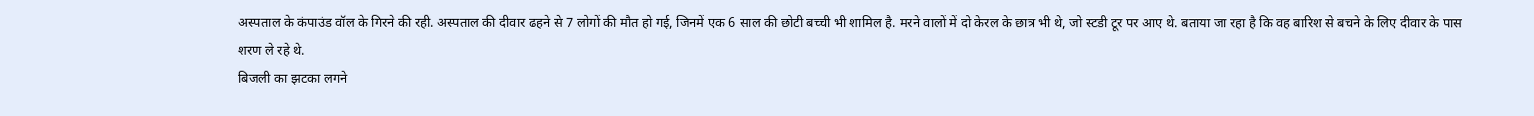अस्पताल के कंपाउंड वॉल के गिरने की रही. अस्पताल की दीवार ढहने से 7 लोगों की मौत हो गई, जिनमें एक 6 साल की छोटी बच्ची भी शामिल है. मरने वालों में दो केरल के छात्र भी थे, जो स्टडी टूर पर आए थे. बताया जा रहा है कि वह बारिश से बचने के लिए दीवार के पास शरण ले रहे थे.
बिजली का झटका लगने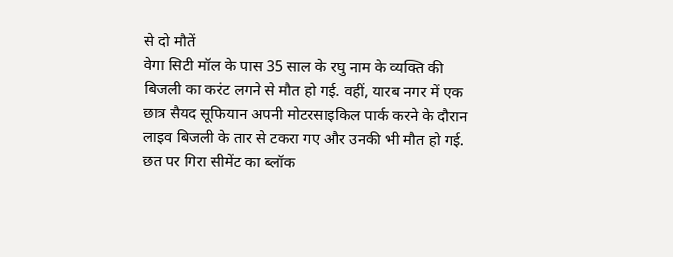से दो मौतें
वेगा सिटी मॉल के पास 35 साल के रघु नाम के व्यक्ति की बिजली का करंट लगने से मौत हो गई. वहीं, यारब नगर में एक छात्र सैयद सूफियान अपनी मोटरसाइकिल पार्क करने के दौरान लाइव बिजली के तार से टकरा गए और उनकी भी मौत हो गई.
छत पर गिरा सीमेंट का ब्लॉक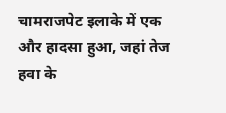चामराजपेट इलाके में एक और हादसा हुआ, जहां तेज हवा के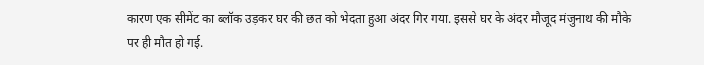कारण एक सीमेंट का ब्लॉक उड़कर घर की छत को भेदता हुआ अंदर गिर गया. इससे घर के अंदर मौजूद मंजुनाथ की मौके पर ही मौत हो गई.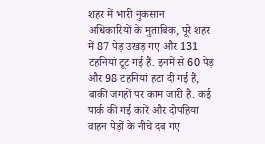शहर में भारी नुकसान
अधिकारियों के मुताबिक, पूरे शहर में 87 पेड़ उखड़ गए और 131 टहनियां टूट गई हैं. इनमें से 60 पेड़ और 98 टहनियां हटा दी गई हैं, बाकी जगहों पर काम जारी है. कई पार्क की गई कारें और दोपहिया वाहन पेड़ों के नीचे दब गए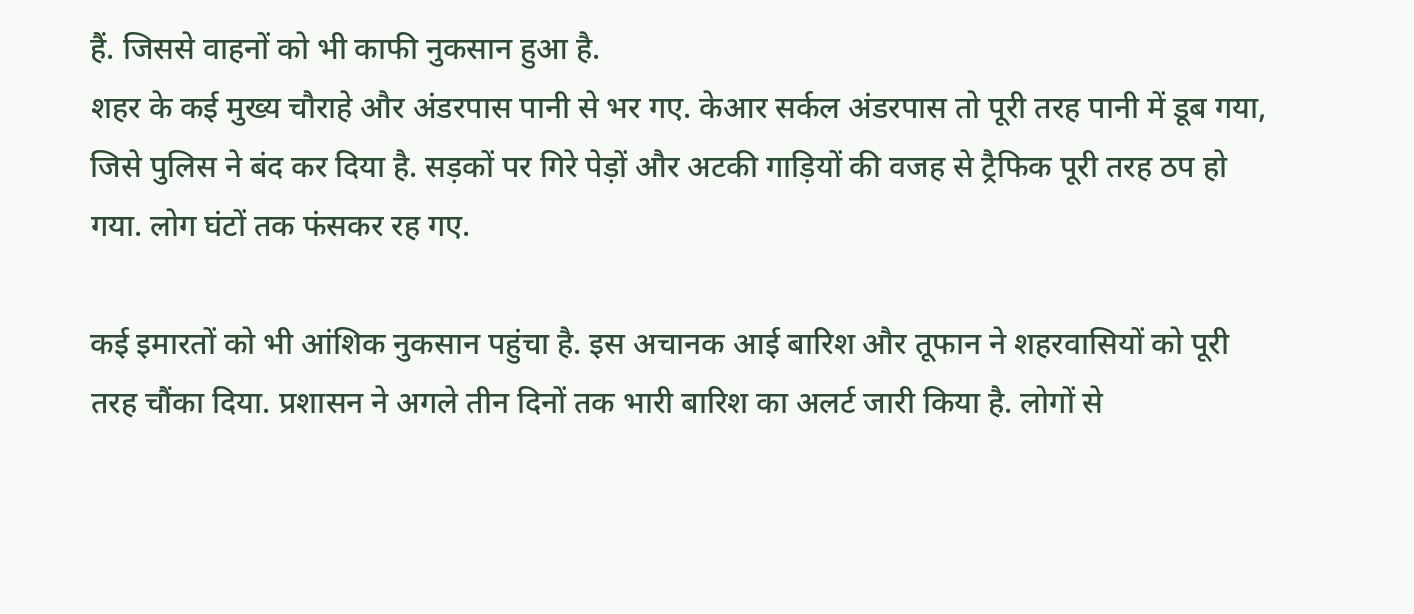हैं. जिससे वाहनों को भी काफी नुकसान हुआ है.
शहर के कई मुख्य चौराहे और अंडरपास पानी से भर गए. केआर सर्कल अंडरपास तो पूरी तरह पानी में डूब गया, जिसे पुलिस ने बंद कर दिया है. सड़कों पर गिरे पेड़ों और अटकी गाड़ियों की वजह से ट्रैफिक पूरी तरह ठप हो गया. लोग घंटों तक फंसकर रह गए.

कई इमारतों को भी आंशिक नुकसान पहुंचा है. इस अचानक आई बारिश और तूफान ने शहरवासियों को पूरी तरह चौंका दिया. प्रशासन ने अगले तीन दिनों तक भारी बारिश का अलर्ट जारी किया है. लोगों से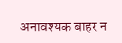अनावश्यक बाहर न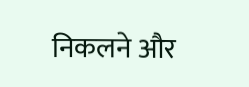निकलने और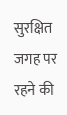सुरक्षित जगह पर रहने की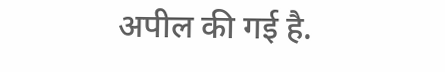अपील की गई है.